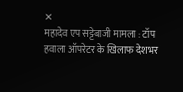✕
महादेव एप सट्टेबाजी मामला : टॉप हवाला ऑपरेटर के खिलाफ देशभर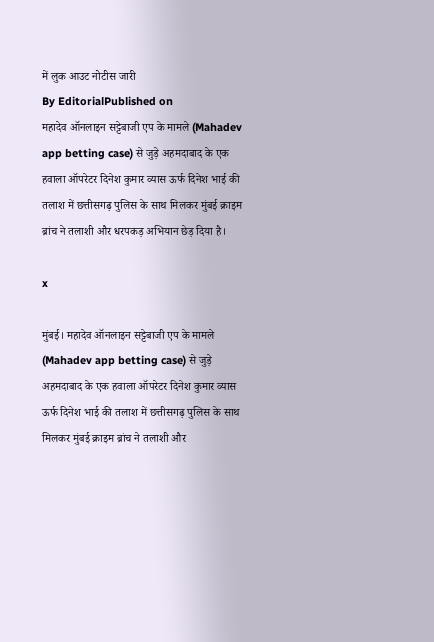में लुक आउट नोटीस जारी
By EditorialPublished on
महादेव ऑनलाइन सट्टेबाजी एप के मामले (Mahadev app betting case) से जुड़े अहमदाबाद के एक हवाला ऑपरेटर दिनेश कुमार व्यास ऊर्फ दिनेश भाई की तलाश में छत्तीसगढ़ पुलिस के साथ मिलकर मुंबई क्राइम ब्रांच ने तलाशी और धरपकड़ अभियान छेड़ दिया है।

x

मुंबई। महादेव ऑनलाइन सट्टेबाजी एप के मामले (Mahadev app betting case) से जुड़े अहमदाबाद के एक हवाला ऑपरेटर दिनेश कुमार व्यास ऊर्फ दिनेश भाई की तलाश में छत्तीसगढ़ पुलिस के साथ मिलकर मुंबई क्राइम ब्रांच ने तलाशी और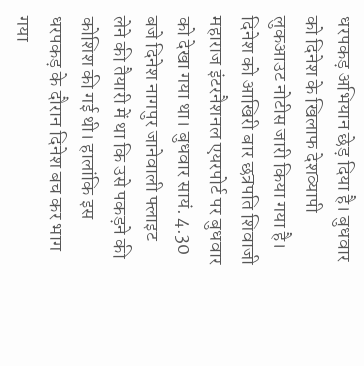धरपकड़ अभियान छेड़ दिया है। बुधवार को दिनेश के खिलाफ देशव्यापी लुकआउट नोटीस जारी किया गया है।
दिनेश को आखिरी बार छत्रपति शिवाजी महाराज इंटरनैशनल एयरपोर्ट पर बुधवार को देखा गया था। बुधवार सायं. 4.30 बजे दिनेश नागपुर जानेवाली फ्लाइट लेने की तैयारी में था कि उसे पकड़ने की कोशिश की गई थी। हालांकि इस धरपकड़ के दौरान दिनेश बच कर भाग गया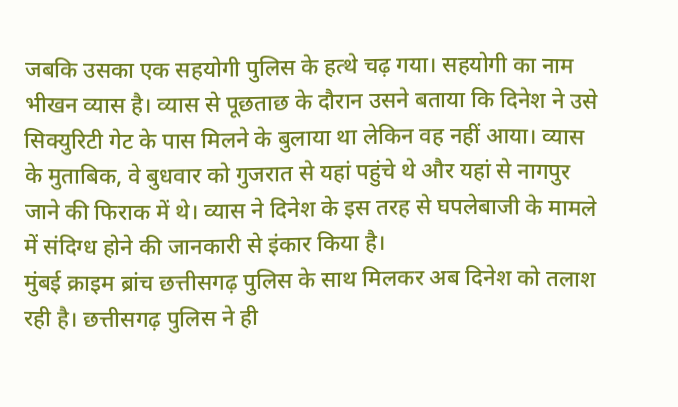जबकि उसका एक सहयोगी पुलिस के हत्थे चढ़ गया। सहयोगी का नाम भीखन व्यास है। व्यास से पूछताछ के दौरान उसने बताया कि दिनेश ने उसे सिक्युरिटी गेट के पास मिलने के बुलाया था लेकिन वह नहीं आया। व्यास के मुताबिक, वे बुधवार को गुजरात से यहां पहुंचे थे और यहां से नागपुर जाने की फिराक में थे। व्यास ने दिनेश के इस तरह से घपलेबाजी के मामले में संदिग्ध होने की जानकारी से इंकार किया है।
मुंबई क्राइम ब्रांच छत्तीसगढ़ पुलिस के साथ मिलकर अब दिनेश को तलाश रही है। छत्तीसगढ़ पुलिस ने ही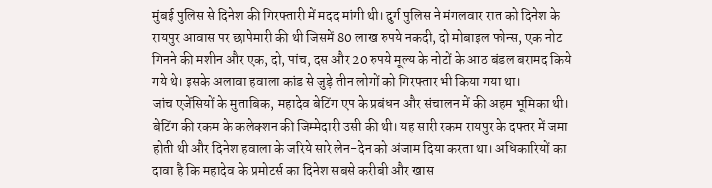मुंबई पुलिस से दिनेश की गिरफ्तारी में मदद मांगी थी। दुर्ग पुलिस ने मंगलवार रात को दिनेश के रायपुर आवास पर छापेमारी की थी जिसमें 80 लाख रुपये नकदी, दो मोबाइल फोन्स, एक नोट गिनने की मशीन और एक, दो, पांच, दस और 20 रुपये मूल्य के नोटों के आठ बंडल बरामद किये गये थे। इसके अलावा हवाला कांड से जुड़े तीन लोगों को गिरफ्तार भी किया गया था।
जांच एजेंसियों के मुताबिक, महादेव बेटिंग एप के प्रबंधन और संचालन में की अहम भूमिका थी। बेटिंग की रकम के कलेक्शन की जिम्मेदारी उसी की थी। यह सारी रकम रायपुर के दफ्तर में जमा होती थी और दिनेश हवाला के जरिये सारे लेन-देन को अंजाम दिया करता था। अधिकारियों का दावा है कि महादेव के प्रमोटर्स का दिनेश सबसे करीबी और खास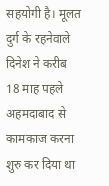सहयोगी है। मूलत दुर्ग के रहनेवाले दिनेश ने करीब 18 माह पहले अहमदाबाद से कामकाज करना शुरु कर दिया था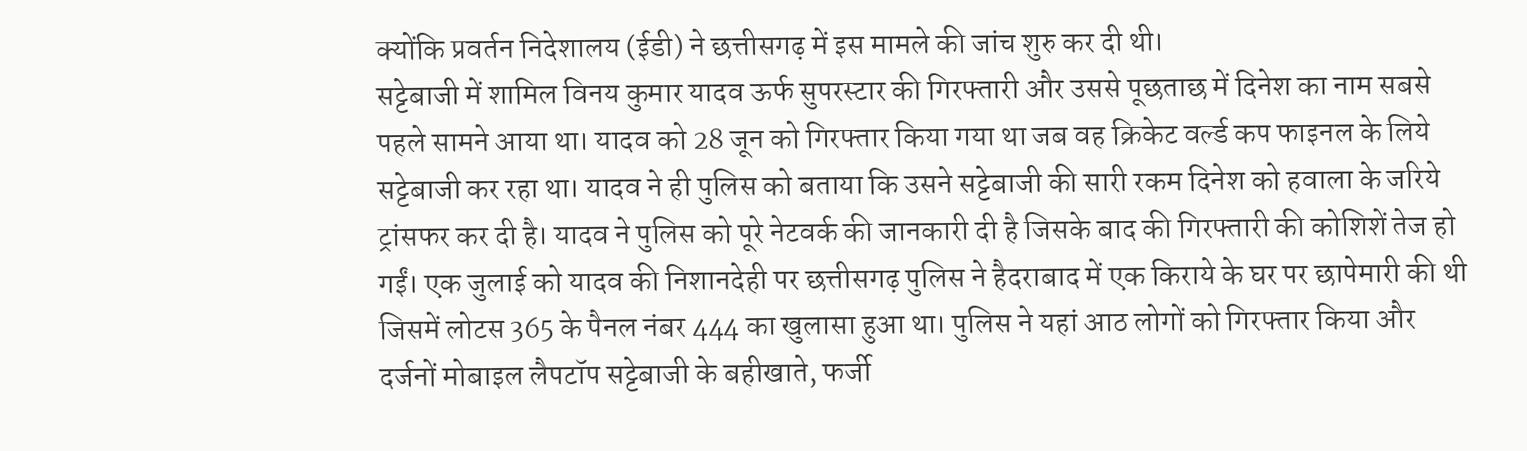क्योंकि प्रवर्तन निदेशालय (ईडी) ने छत्तीसगढ़ में इस मामले की जांच शुरु कर दी थी।
सट्टेबाजी में शामिल विनय कुमार यादव ऊर्फ सुपरस्टार की गिरफ्तारी और उससे पूछताछ में दिनेश का नाम सबसे पहले सामने आया था। यादव को 28 जून को गिरफ्तार किया गया था जब वह क्रिकेट वर्ल्ड कप फाइनल के लिये सट्टेबाजी कर रहा था। यादव ने ही पुलिस को बताया कि उसने सट्टेबाजी की सारी रकम दिनेश को हवाला के जरिये ट्रांसफर कर दी है। यादव ने पुलिस को पूरे नेटवर्क की जानकारी दी है जिसके बाद की गिरफ्तारी की कोशिशें तेज हो गईं। एक जुलाई को यादव की निशानदेही पर छत्तीसगढ़ पुलिस ने हैदराबाद में एक किराये के घर पर छापेमारी की थी जिसमें लोटस 365 के पैनल नंबर 444 का खुलासा हुआ था। पुलिस ने यहां आठ लोगों को गिरफ्तार किया और दर्जनों मोबाइल लैपटॉप सट्टेबाजी के बहीखाते, फर्जी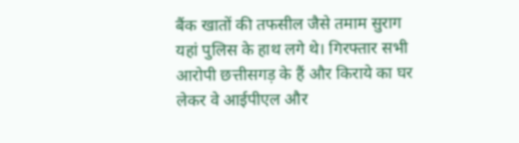बैंक खातों की तफसील जैसे तमाम सुराग यहां पुलिस के हाथ लगे थे। गिरफ्तार सभी आरोपी छत्तीसगड़ के हैं और किराये का घर लेकर वे आईपीएल और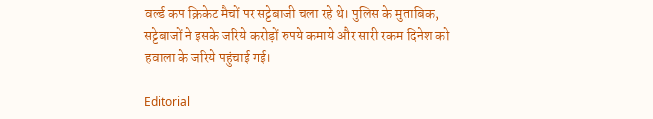वर्ल्ड कप क्रिकेट मैचों पर सट्टेबाजी चला रहे थे। पुलिस के मुताबिक, सट्टेबाजों ने इसके जरिये करोड़ों रुपये कमाये और सारी रकम दिनेश को हवाला के जरिये पहुंचाई गई।

Editorial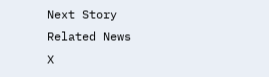Next Story
Related News
X